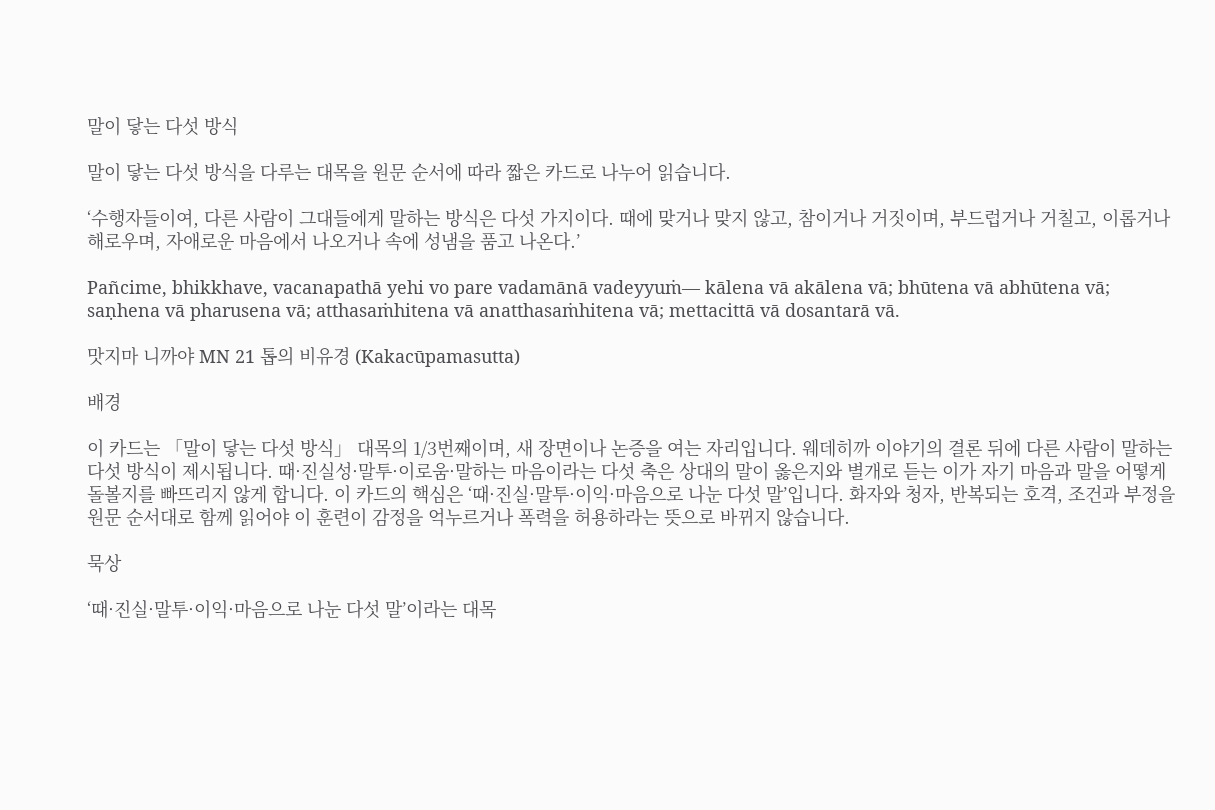말이 닿는 다섯 방식

말이 닿는 다섯 방식을 다루는 대목을 원문 순서에 따라 짧은 카드로 나누어 읽습니다.

‘수행자들이여, 다른 사람이 그대들에게 말하는 방식은 다섯 가지이다. 때에 맞거나 맞지 않고, 참이거나 거짓이며, 부드럽거나 거칠고, 이롭거나 해로우며, 자애로운 마음에서 나오거나 속에 성냄을 품고 나온다.’

Pañcime, bhikkhave, vacanapathā yehi vo pare vadamānā vadeyyuṁ— kālena vā akālena vā; bhūtena vā abhūtena vā; saṇhena vā pharusena vā; atthasaṁhitena vā anatthasaṁhitena vā; mettacittā vā dosantarā vā.

맛지마 니까야 MN 21 톱의 비유경 (Kakacūpamasutta)

배경

이 카드는 「말이 닿는 다섯 방식」 대목의 1/3번째이며, 새 장면이나 논증을 여는 자리입니다. 웨데히까 이야기의 결론 뒤에 다른 사람이 말하는 다섯 방식이 제시됩니다. 때·진실성·말투·이로움·말하는 마음이라는 다섯 축은 상대의 말이 옳은지와 별개로 듣는 이가 자기 마음과 말을 어떻게 돌볼지를 빠뜨리지 않게 합니다. 이 카드의 핵심은 ‘때·진실·말투·이익·마음으로 나눈 다섯 말’입니다. 화자와 청자, 반복되는 호격, 조건과 부정을 원문 순서대로 함께 읽어야 이 훈련이 감정을 억누르거나 폭력을 허용하라는 뜻으로 바뀌지 않습니다.

묵상

‘때·진실·말투·이익·마음으로 나눈 다섯 말’이라는 대목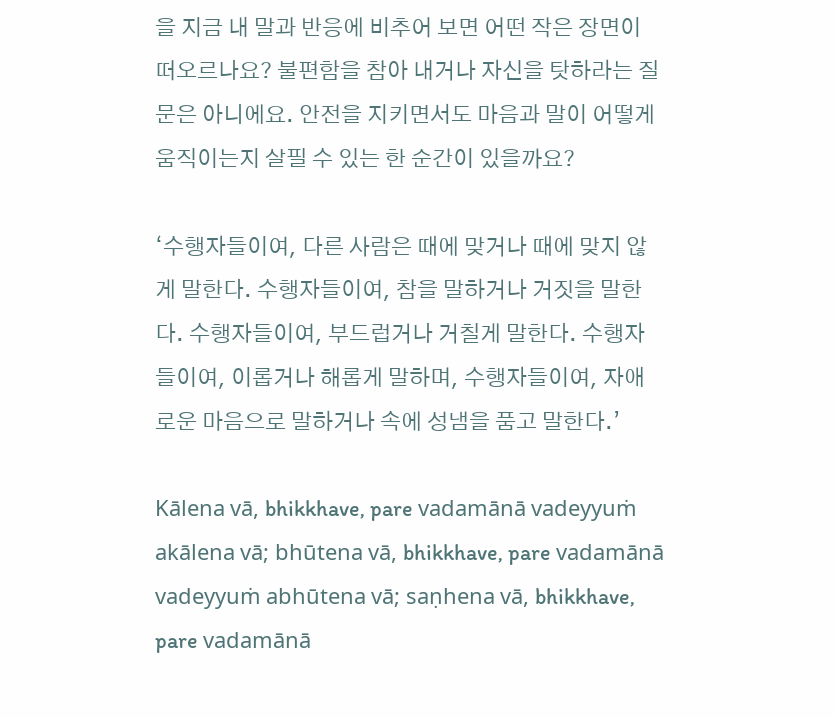을 지금 내 말과 반응에 비추어 보면 어떤 작은 장면이 떠오르나요? 불편함을 참아 내거나 자신을 탓하라는 질문은 아니에요. 안전을 지키면서도 마음과 말이 어떻게 움직이는지 살필 수 있는 한 순간이 있을까요?

‘수행자들이여, 다른 사람은 때에 맞거나 때에 맞지 않게 말한다. 수행자들이여, 참을 말하거나 거짓을 말한다. 수행자들이여, 부드럽거나 거칠게 말한다. 수행자들이여, 이롭거나 해롭게 말하며, 수행자들이여, 자애로운 마음으로 말하거나 속에 성냄을 품고 말한다.’

Kālena vā, bhikkhave, pare vadamānā vadeyyuṁ akālena vā; bhūtena vā, bhikkhave, pare vadamānā vadeyyuṁ abhūtena vā; saṇhena vā, bhikkhave, pare vadamānā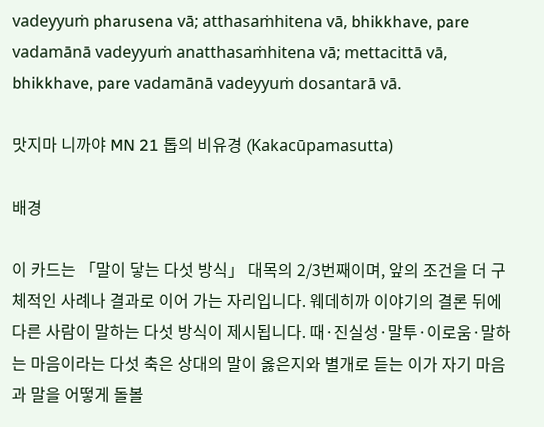vadeyyuṁ pharusena vā; atthasaṁhitena vā, bhikkhave, pare vadamānā vadeyyuṁ anatthasaṁhitena vā; mettacittā vā, bhikkhave, pare vadamānā vadeyyuṁ dosantarā vā.

맛지마 니까야 MN 21 톱의 비유경 (Kakacūpamasutta)

배경

이 카드는 「말이 닿는 다섯 방식」 대목의 2/3번째이며, 앞의 조건을 더 구체적인 사례나 결과로 이어 가는 자리입니다. 웨데히까 이야기의 결론 뒤에 다른 사람이 말하는 다섯 방식이 제시됩니다. 때·진실성·말투·이로움·말하는 마음이라는 다섯 축은 상대의 말이 옳은지와 별개로 듣는 이가 자기 마음과 말을 어떻게 돌볼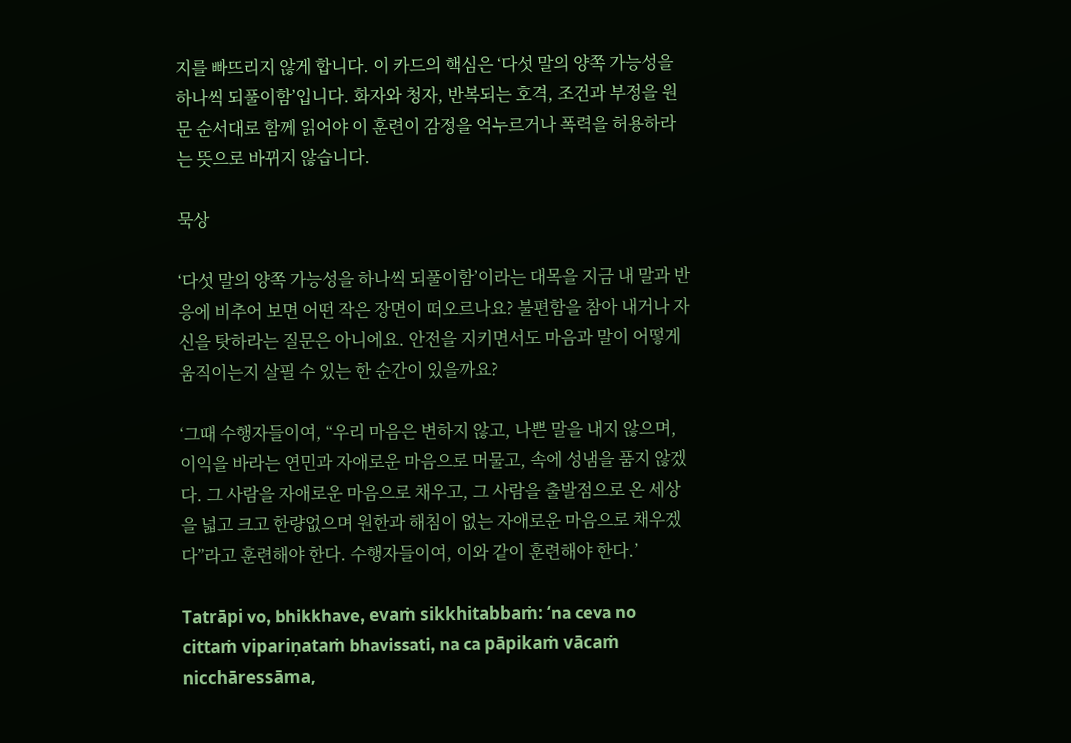지를 빠뜨리지 않게 합니다. 이 카드의 핵심은 ‘다섯 말의 양쪽 가능성을 하나씩 되풀이함’입니다. 화자와 청자, 반복되는 호격, 조건과 부정을 원문 순서대로 함께 읽어야 이 훈련이 감정을 억누르거나 폭력을 허용하라는 뜻으로 바뀌지 않습니다.

묵상

‘다섯 말의 양쪽 가능성을 하나씩 되풀이함’이라는 대목을 지금 내 말과 반응에 비추어 보면 어떤 작은 장면이 떠오르나요? 불편함을 참아 내거나 자신을 탓하라는 질문은 아니에요. 안전을 지키면서도 마음과 말이 어떻게 움직이는지 살필 수 있는 한 순간이 있을까요?

‘그때 수행자들이여, “우리 마음은 변하지 않고, 나쁜 말을 내지 않으며, 이익을 바라는 연민과 자애로운 마음으로 머물고, 속에 성냄을 품지 않겠다. 그 사람을 자애로운 마음으로 채우고, 그 사람을 출발점으로 온 세상을 넓고 크고 한량없으며 원한과 해침이 없는 자애로운 마음으로 채우겠다”라고 훈련해야 한다. 수행자들이여, 이와 같이 훈련해야 한다.’

Tatrāpi vo, bhikkhave, evaṁ sikkhitabbaṁ: ‘na ceva no cittaṁ vipariṇataṁ bhavissati, na ca pāpikaṁ vācaṁ nicchāressāma,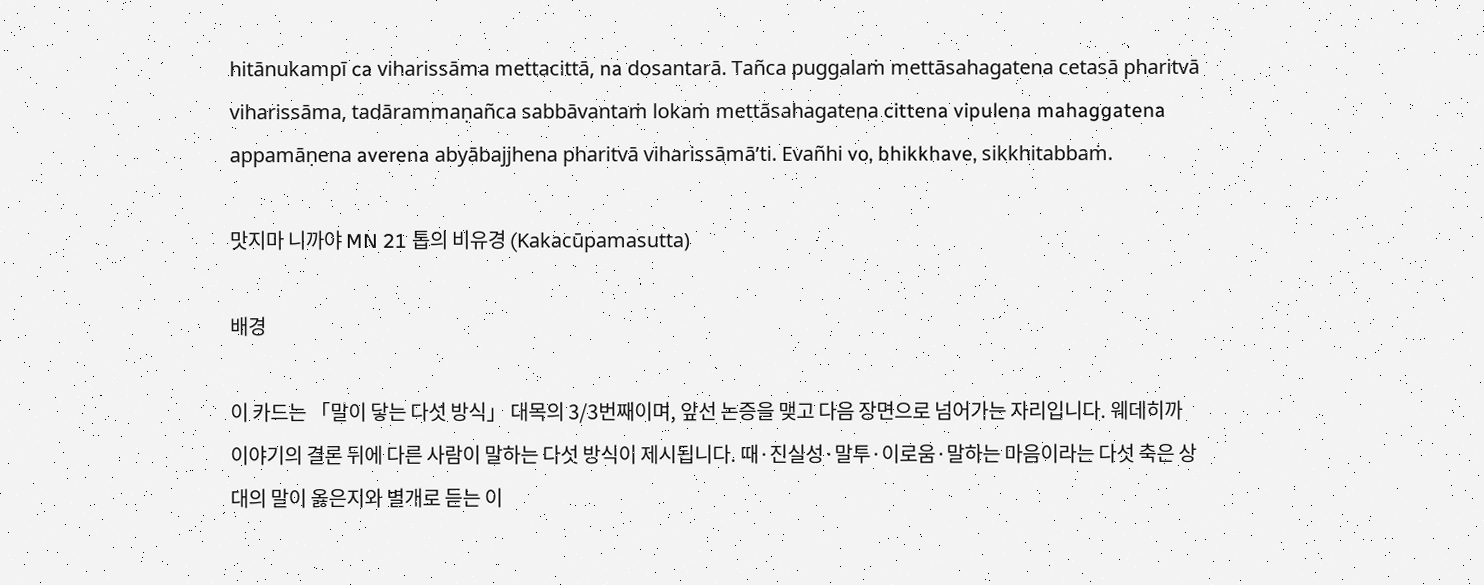hitānukampī ca viharissāma mettacittā, na dosantarā. Tañca puggalaṁ mettāsahagatena cetasā pharitvā viharissāma, tadārammaṇañca sabbāvantaṁ lokaṁ mettāsahagatena cittena vipulena mahaggatena appamāṇena averena abyābajjhena pharitvā viharissāmā’ti. Evañhi vo, bhikkhave, sikkhitabbaṁ.

맛지마 니까야 MN 21 톱의 비유경 (Kakacūpamasutta)

배경

이 카드는 「말이 닿는 다섯 방식」 대목의 3/3번째이며, 앞선 논증을 맺고 다음 장면으로 넘어가는 자리입니다. 웨데히까 이야기의 결론 뒤에 다른 사람이 말하는 다섯 방식이 제시됩니다. 때·진실성·말투·이로움·말하는 마음이라는 다섯 축은 상대의 말이 옳은지와 별개로 듣는 이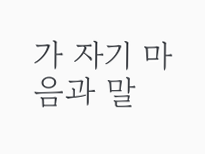가 자기 마음과 말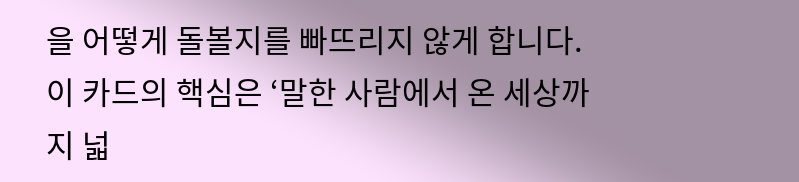을 어떻게 돌볼지를 빠뜨리지 않게 합니다. 이 카드의 핵심은 ‘말한 사람에서 온 세상까지 넓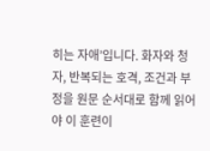히는 자애’입니다. 화자와 청자, 반복되는 호격, 조건과 부정을 원문 순서대로 함께 읽어야 이 훈련이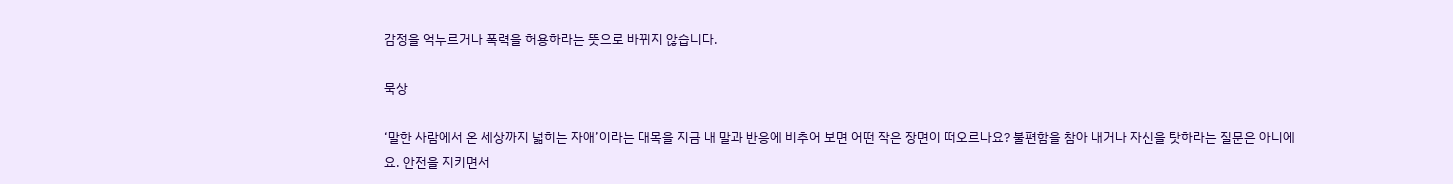감정을 억누르거나 폭력을 허용하라는 뜻으로 바뀌지 않습니다.

묵상

‘말한 사람에서 온 세상까지 넓히는 자애’이라는 대목을 지금 내 말과 반응에 비추어 보면 어떤 작은 장면이 떠오르나요? 불편함을 참아 내거나 자신을 탓하라는 질문은 아니에요. 안전을 지키면서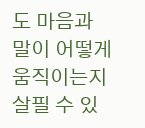도 마음과 말이 어떻게 움직이는지 살필 수 있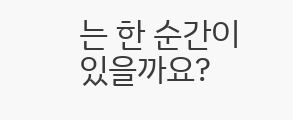는 한 순간이 있을까요?